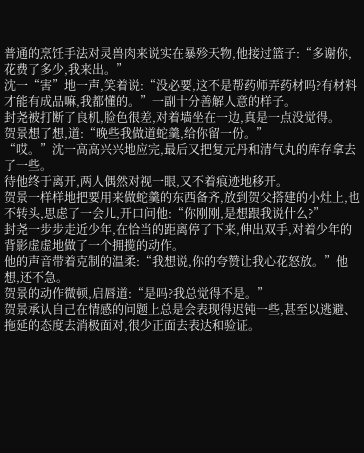普通的烹饪手法对灵兽肉来说实在暴殄天物,他接过篮子:“多谢你,花费了多少,我来出。”
沈一“害”地一声,笑着说:“没必要,这不是帮药师弄药材吗?有材料才能有成品嘛,我都懂的。”一副十分善解人意的样子。
封尧被打断了良机,脸色很差,对着墙坐在一边,真是一点没觉得。
贺景想了想,道:“晚些我做道蛇羹,给你留一份。”
“哎。”沈一高高兴兴地应完,最后又把复元丹和清气丸的库存拿去了一些。
待他终于离开,两人偶然对视一眼,又不着痕迹地移开。
贺景一样样地把要用来做蛇羹的东西备齐,放到贺父搭建的小灶上,也不转头,思虑了一会儿,开口问他:“你刚刚,是想跟我说什么?”
封尧一步步走近少年,在恰当的距离停了下来,伸出双手,对着少年的背影虚虚地做了一个拥揽的动作。
他的声音带着克制的温柔:“我想说,你的夸赞让我心花怒放。”他想,还不急。
贺景的动作微顿,启唇道:“是吗?我总觉得不是。”
贺景承认自己在情感的问题上总是会表现得迟钝一些,甚至以逃避、拖延的态度去消极面对,很少正面去表达和验证。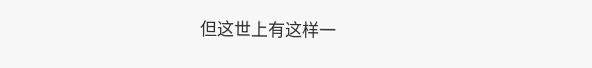但这世上有这样一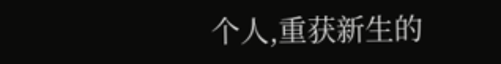个人,重获新生的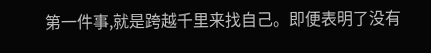第一件事,就是跨越千里来找自己。即便表明了没有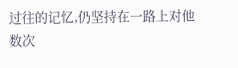过往的记忆,仍坚持在一路上对他数次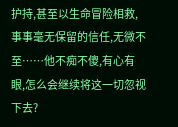护持,甚至以生命冒险相救,事事毫无保留的信任,无微不至……他不痴不傻,有心有眼,怎么会继续将这一切忽视下去?